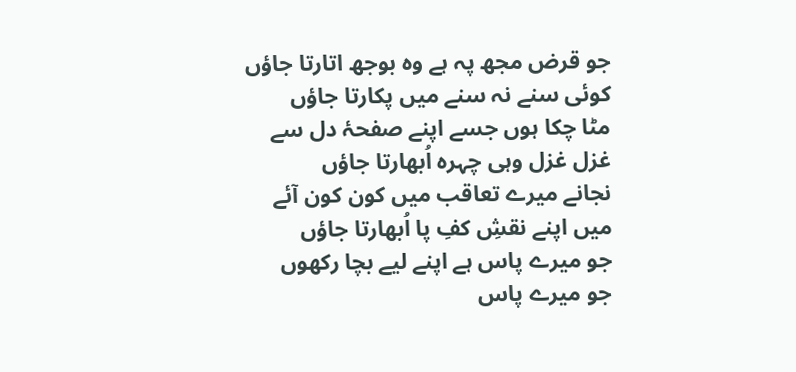جو قرض مجھ پہ ہے وہ بوجھ اتارتا جاؤں
کوئی سنے نہ سنے میں پکارتا جاؤں
مٹا چکا ہوں جسے اپنے صفحۂ دل سے
غزل غزل وہی چہرہ اُبھارتا جاؤں
نجانے میرے تعاقب میں کون کون آئے
میں اپنے نقشِ کفِ پا اُبھارتا جاؤں
جو میرے پاس ہے اپنے لیے بچا رکھوں
جو میرے پاس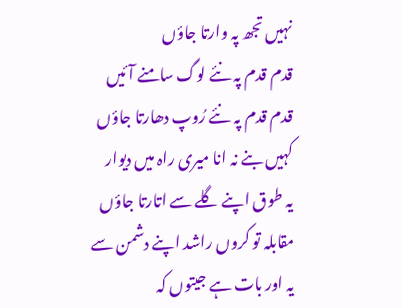نہیں تجھ پہ وارتا جاؤں
قدم قدم پہ نئے لوگ سامنے آئیں
قدم قدم پہ نئے رُوپ دھارتا جاؤں
کہیں بنے نہ انا میری راہ میں دیوار
یہ طوق اپنے گلے سے اتارتا جاؤں
مقابلہ تو کروں راشد اپنے دشمن سے
یہ اور بات ہے جیتوں کہ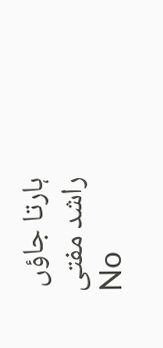ہارتا جاؤں
راشد مفتی
No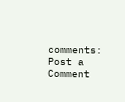comments:
Post a Comment